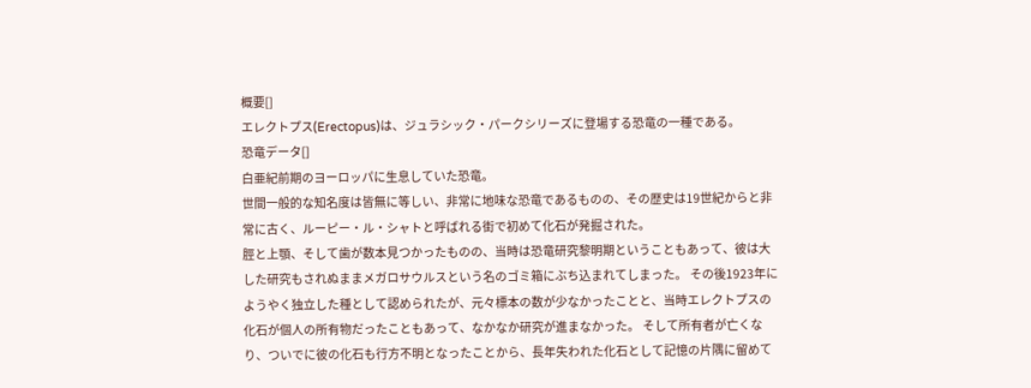概要[]
エレクトプス(Erectopus)は、ジュラシック・パークシリーズに登場する恐竜の一種である。
恐竜データ[]
白亜紀前期のヨーロッパに生息していた恐竜。
世間一般的な知名度は皆無に等しい、非常に地味な恐竜であるものの、その歴史は19世紀からと非常に古く、ルーピー・ル・シャトと呼ばれる街で初めて化石が発掘された。
脛と上顎、そして歯が数本見つかったものの、当時は恐竜研究黎明期ということもあって、彼は大した研究もされぬままメガロサウルスという名のゴミ箱にぶち込まれてしまった。 その後1923年にようやく独立した種として認められたが、元々標本の数が少なかったことと、当時エレクトプスの化石が個人の所有物だったこともあって、なかなか研究が進まなかった。 そして所有者が亡くなり、ついでに彼の化石も行方不明となったことから、長年失われた化石として記憶の片隅に留めて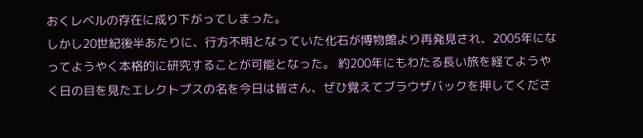おくレベルの存在に成り下がってしまった。
しかし20世紀後半あたりに、行方不明となっていた化石が博物館より再発見され、2005年になってようやく本格的に研究することが可能となった。 約200年にもわたる長い旅を経てようやく日の目を見たエレクトプスの名を今日は皆さん、ぜひ覚えてブラウザバックを押してくださ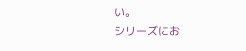い。
シリーズにお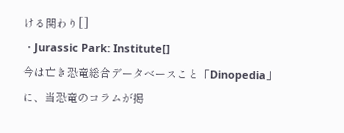ける関わり[]
・Jurassic Park: Institute[]
今は亡き恐竜総合データベースこと「Dinopedia」に、当恐竜のコラムが掲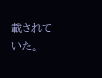載されていた。